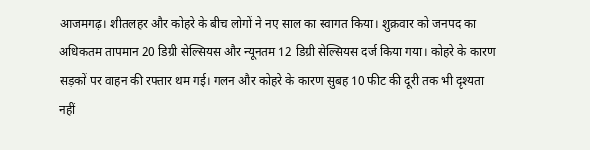आजमगढ़। शीतलहर और कोहरे के बीच लोगों ने नए साल का स्वागत किया। शुक्रवार को जनपद का अधिकतम तापमान 20 डिग्री सेल्सियस और न्यूनतम 12 डिग्री सेल्सियस दर्ज किया गया। कोहरे के कारण सड़कों पर वाहन की रफ्तार थम गई। गलन और कोहरे के कारण सुबह 10 फीट की दूरी तक भी दृश्यता नहीं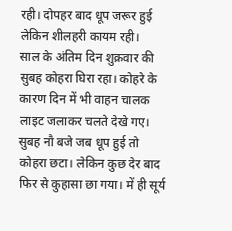रही। दोपहर बाद धूप जरूर हुई लेकिन शीलहरी कायम रही।
साल के अंतिम दिन शुक्रवार की सुबह कोहरा घिरा रहा। कोहरे के कारण दिन में भी वाहन चालक लाइट जलाकर चलते देखे गए। सुबह नौ बजे जब धूप हुई तो कोहरा छटा। लेकिन कुछ देर बाद फिर से कुहासा छा गया। में ही सूर्य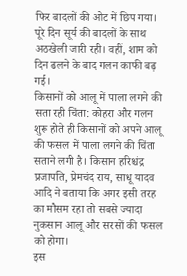फिर बादलों की ओट में छिप गया। पूरे दिन सूर्य की बादलों के साथ अठखेली जारी रही। वहीं, शाम को दिन ढलने के बाद गलन काफी बढ़ गई।
किसानों को आलू में पाला लगने की सता रही चिंता: कोहरा और गलन शुरू होते ही किसानों को अपने आलू की फसल में पाला लगने की चिंता सताने लगी है। किसान हरिश्चंद्र प्रजापति, प्रेमचंद राय, साधू यादव आदि ने बताया कि अगर इसी तरह का मौसम रहा तो सबसे ज्यादा नुकसान आलू और सरसों की फसल को होगा।
इस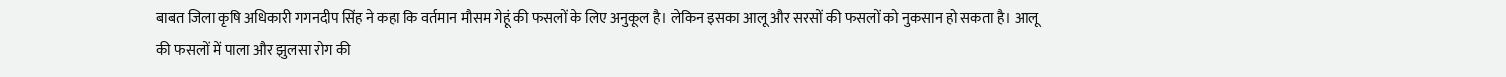बाबत जिला कृषि अधिकारी गगनदीप सिंह ने कहा कि वर्तमान मौसम गेहूं की फसलों के लिए अनुकूल है। लेकिन इसका आलू और सरसों की फसलों को नुकसान हो सकता है। आलू की फसलों में पाला और झुलसा रोग की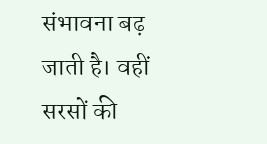संभावना बढ़ जाती है। वहीं सरसों की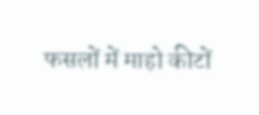फसलों में माहो कीटों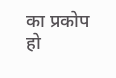का प्रकोप हो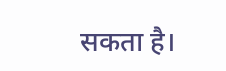सकता है।